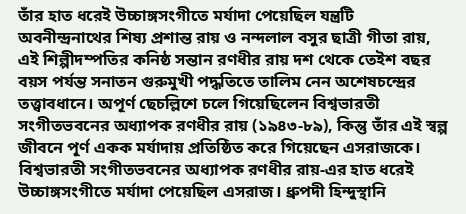তাঁর হাত ধরেই উচ্চাঙ্গসংগীতে মর্যাদা পেয়েছিল যন্ত্রটি
অবনীন্দ্রনাথের শিষ্য প্রশান্ত রায় ও নন্দলাল বসুর ছাত্রী গীতা রায়, এই শিল্পীদম্পতির কনিষ্ঠ সন্তান রণধীর রায় দশ থেকে তেইশ বছর বয়স পর্যন্ত সনাতন গুরুমুখী পদ্ধতিতে তালিম নেন অশেষচন্দ্রের তত্ত্বাবধানে। অপূর্ণ ছেচল্লিশে চলে গিয়েছিলেন বিশ্বভারতী সংগীতভবনের অধ্যাপক রণধীর রায় (১৯৪৩-৮৯), কিন্তু তাঁর এই স্বল্প জীবনে পূর্ণ একক মর্যাদায় প্রতিষ্ঠিত করে গিয়েছেন এসরাজকে। বিশ্বভারতী সংগীতভবনের অধ্যাপক রণধীর রায়-এর হাত ধরেই উচ্চাঙ্গসংগীতে মর্যাদা পেয়েছিল এসরাজ। ধ্রুপদী হিন্দুস্থানি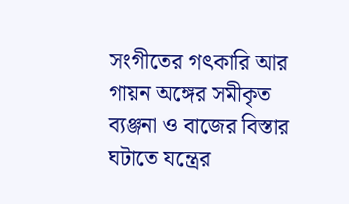সংগীতের গৎকারি আর গায়ন অঙ্গের সমীকৃত ব্যঞ্জনা ও বাজের বিস্তার ঘটাতে যন্ত্রের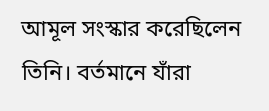আমূল সংস্কার করেছিলেন তিনি। বর্তমানে যাঁরা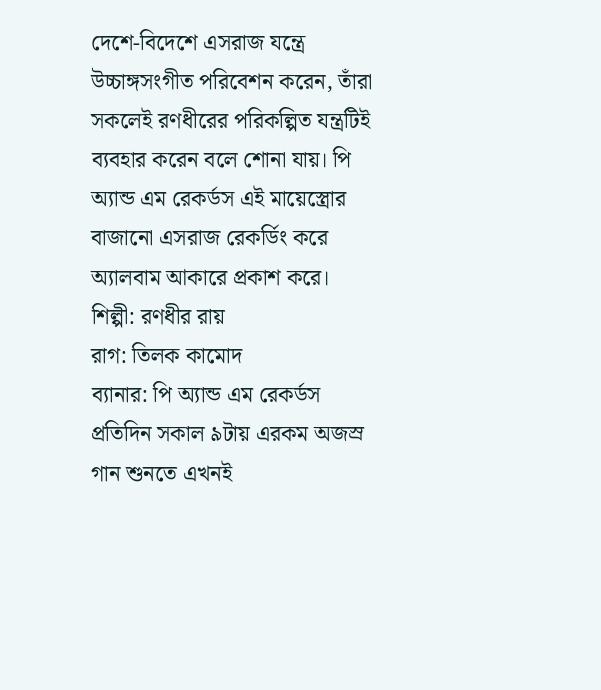দেশে-বিদেশে এসরাজ যন্ত্রে উচ্চাঙ্গসংগীত পরিবেশন করেন, তাঁরা সকলেই রণধীরের পরিকল্পিত যন্ত্রটিই ব্যবহার করেন বলে শোনা যায়। পি অ্যান্ড এম রেকর্ডস এই মায়েস্ত্রোর বাজানো এসরাজ রেকর্ডিং করে অ্যালবাম আকারে প্রকাশ করে।
শিল্পী: রণধীর রায়
রাগ: তিলক কামোদ
ব্যানার: পি অ্যান্ড এম রেকর্ডস
প্রতিদিন সকাল ৯টায় এরকম অজস্র গান শুনতে এখনই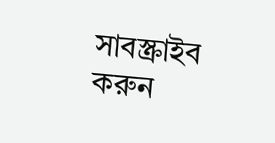সাবস্ক্রাইব করুন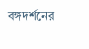বঙ্গদর্শনের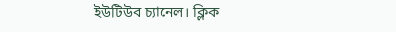ইউটিউব চ্যানেল। ক্লিক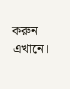করুন এখানে।